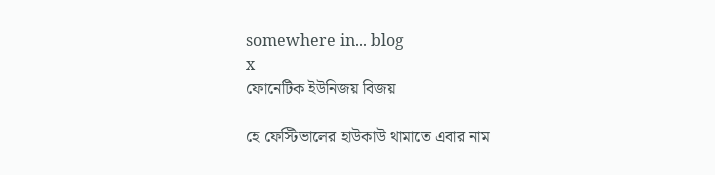somewhere in... blog
x
ফোনেটিক ইউনিজয় বিজয়

হে ফেস্টিভালের হাউকাউ থামাতে এবার নাম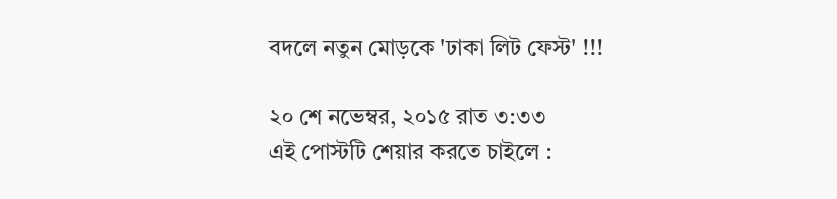বদলে নতুন মোড়কে 'ঢাকা লিট ফেস্ট' !!!

২০ শে নভেম্বর, ২০১৫ রাত ৩:৩৩
এই পোস্টটি শেয়ার করতে চাইলে :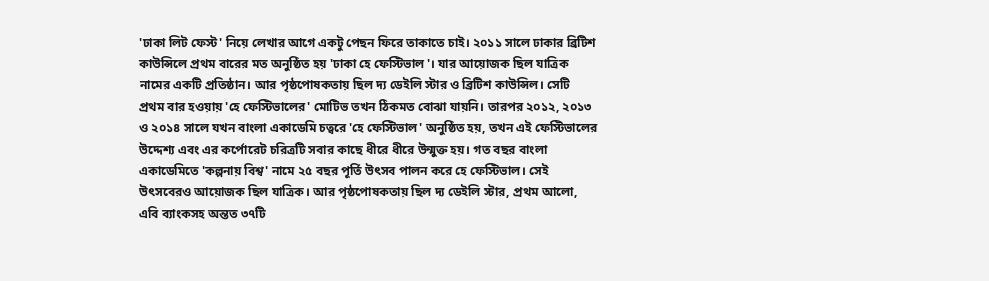'ঢাকা লিট ফেস্ট' নিয়ে লেখার আগে একটু পেছন ফিরে তাকাতে চাই। ২০১১ সালে ঢাকার ব্রিটিশ কাউন্সিলে প্রথম বারের মত অনুষ্ঠিত হয় 'ঢাকা হে ফেস্টিভাল'। যার আয়োজক ছিল যাত্রিক নামের একটি প্রতিষ্ঠান। আর পৃষ্ঠপোষকতায় ছিল দ্য ডেইলি স্টার ও ব্রিটিশ কাউন্সিল। সেটি প্রথম বার হওয়ায় 'হে ফেস্টিভালের' মোটিভ তখন ঠিকমত বোঝা যায়নি। তারপর ২০১২, ২০১৩ ও ২০১৪ সালে যখন বাংলা একাডেমি চত্বরে 'হে ফেস্টিভাল' অনুষ্ঠিত হয়, তখন এই ফেস্টিভালের উদ্দেশ্য এবং এর কর্পোরেট চরিত্রটি সবার কাছে ধীরে ধীরে উন্মুক্ত হয়। গত বছর বাংলা একাডেমিতে 'কল্পনায় বিশ্ব' নামে ২৫ বছর পূর্তি উৎসব পালন করে হে ফেস্টিভাল। সেই উৎসবেরও আয়োজক ছিল যাত্রিক। আর পৃষ্ঠপোষকতায় ছিল দ্য ডেইলি স্টার, প্রথম আলো, এবি ব্যাংকসহ অন্তত ৩৭টি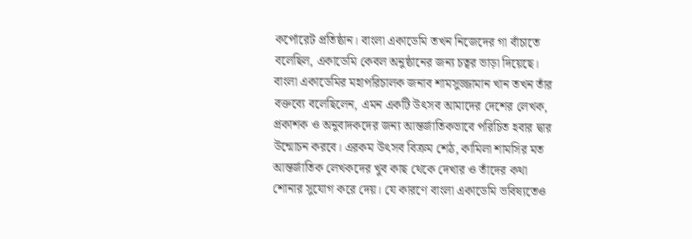কর্পোরেট প্রতিষ্ঠান। বাংলা একাডেমি তখন নিজেদের গা বাঁচাতে বলেছিল, একাডেমি কেবল অনুষ্ঠানের জন্য চত্বর ভাড়া দিয়েছে। বাংলা একাডেমির মহাপরিচালক জনাব শামসুজ্জামান খান তখন তাঁর বক্তব্যে বলেছিলেন, এমন একটি উৎসব আমাদের দেশের লেখক, প্রকাশক ও অনুবাদকদের জন্য আন্তর্জাতিকভাবে পরিচিত হবার দ্বার উন্মোচন করবে। এরকম উৎসব বিক্রম শেঠ, কামিলা শামসির মত আন্তর্জাতিক লেখকদের খুব কাছ থেকে দেখার ও তাঁদের কথা শোনার সুযোগ করে দেয়। যে কারণে বাংলা একাডেমি ভবিষ্যতেও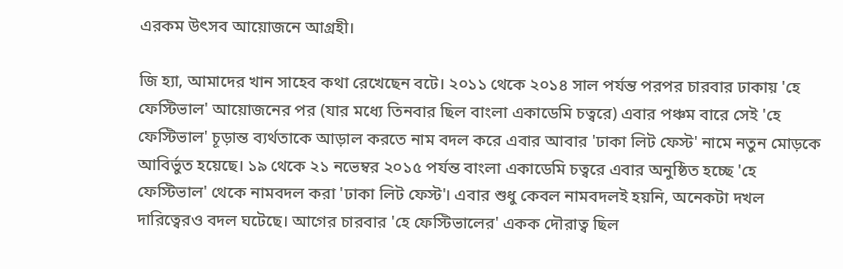এরকম উৎসব আয়োজনে আগ্রহী।

জি হ্যা, আমাদের খান সাহেব কথা রেখেছেন বটে। ২০১১ থেকে ২০১৪ সাল পর্যন্ত পরপর চারবার ঢাকায় 'হে ফেস্টিভাল' আয়োজনের পর (যার মধ্যে তিনবার ছিল বাংলা একাডেমি চত্বরে) এবার পঞ্চম বারে সেই 'হে ফেস্টিভাল' চূড়ান্ত ব্যর্থতাকে আড়াল করতে নাম বদল করে এবার আবার 'ঢাকা লিট ফেস্ট' নামে নতুন মোড়কে আবির্ভুত হয়েছে। ১৯ থেকে ২১ নভেম্বর ২০১৫ পর্যন্ত বাংলা একাডেমি চত্বরে এবার অনুষ্ঠিত হচ্ছে 'হে ফেস্টিভাল' থেকে নামবদল করা 'ঢাকা লিট ফেস্ট'। এবার শুধু কেবল নামবদলই হয়নি, অনেকটা দখল দারিত্বেরও বদল ঘটেছে। আগের চারবার 'হে ফেস্টিভালের' একক দৌরাত্ব ছিল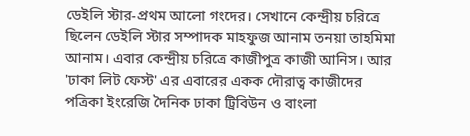ডেইলি স্টার-প্রথম আলো গংদের। সেখানে কেন্দ্রীয় চরিত্রে ছিলেন ডেইলি স্টার সম্পাদক মাহফুজ আনাম তনয়া তাহমিমা আনাম। এবার কেন্দ্রীয় চরিত্রে কাজীপুত্র কাজী আনিস। আর 'ঢাকা লিট ফেস্ট' এর এবারের একক দৌরাত্ব কাজীদের পত্রিকা ইংরেজি দৈনিক ঢাকা ট্রিবিউন ও বাংলা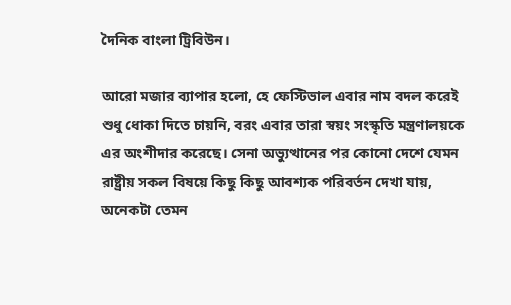দৈনিক বাংলা ট্রিবিউন।

আরো মজার ব্যাপার হলো, হে ফেস্টিভাল এবার নাম বদল করেই শুধু ধোকা দিতে চায়নি, বরং এবার তারা স্বয়ং সংস্কৃতি মন্ত্রণালয়কে এর অংশীদার করেছে। সেনা অভ্যুত্থানের পর কোনো দেশে যেমন রাষ্ট্রীয় সকল বিষয়ে কিছু কিছু আবশ্যক পরিবর্তন দেখা যায়, অনেকটা তেমন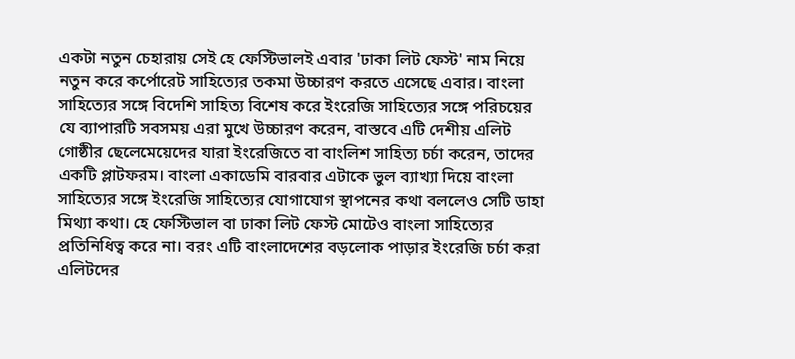একটা নতুন চেহারায় সেই হে ফেস্টিভালই এবার 'ঢাকা লিট ফেস্ট' নাম নিয়ে নতুন করে কর্পোরেট সাহিত্যের তকমা উচ্চারণ করতে এসেছে এবার। বাংলা সাহিত্যের সঙ্গে বিদেশি সাহিত্য বিশেষ করে ইংরেজি সাহিত্যের সঙ্গে পরিচয়ের যে ব্যাপারটি সবসময় এরা মুখে উচ্চারণ করেন, বাস্তবে এটি দেশীয় এলিট গোষ্ঠীর ছেলেমেয়েদের যারা ইংরেজিতে বা বাংলিশ সাহিত্য চর্চা করেন, তাদের একটি প্লাটফরম। বাংলা একাডেমি বারবার এটাকে ভুল ব্যাখ্যা দিয়ে বাংলা সাহিত্যের সঙ্গে ইংরেজি সাহিত্যের যোগাযোগ স্থাপনের কথা বললেও সেটি ডাহা মিথ্যা কথা। হে ফেস্টিভাল বা ঢাকা লিট ফেস্ট মোটেও বাংলা সাহিত্যের প্রতিনিধিত্ব করে না। বরং এটি বাংলাদেশের বড়লোক পাড়ার ইংরেজি চর্চা করা এলিটদের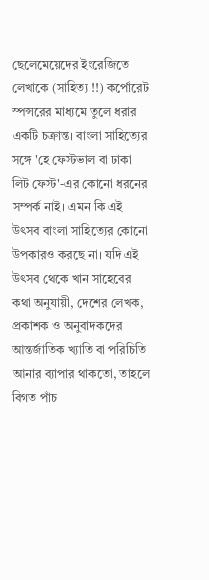ছেলেমেয়েদের ইংরেজিতে লেখাকে (সাহিত্য !!) কর্পোরেট স্পন্সরের মাধ্যমে তুলে ধরার একটি চক্রান্ত। বাংলা সাহিত্যের সঙ্গে 'হে ফেস্টভাল বা ঢাকা লিট ফেস্ট'-এর কোনো ধরনের সম্পর্ক নাই। এমন কি এই উৎসব বাংলা সাহিত্যের কোনো উপকারও করছে না। যদি এই উৎসব থেকে খান সাহেবের কথা অনুযায়ী, দেশের লেখক, প্রকাশক ও অনুবাদকদের আন্তর্জাতিক খ্যাতি বা পরিচিতি আনার ব্যাপার থাকতো, তাহলে বিগত পাঁচ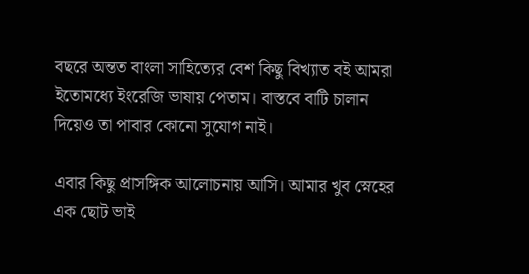বছরে অন্তত বাংলা সাহিত্যের বেশ কিছু বিখ্যাত বই আমরা ইতোমধ্যে ইংরেজি ভাষায় পেতাম। বাস্তবে বাটি চালান দিয়েও তা পাবার কোনো সুযোগ নাই।

এবার কিছু প্রাসঙ্গিক আলোচনায় আসি। আমার খুব স্নেহের এক ছোট ভাই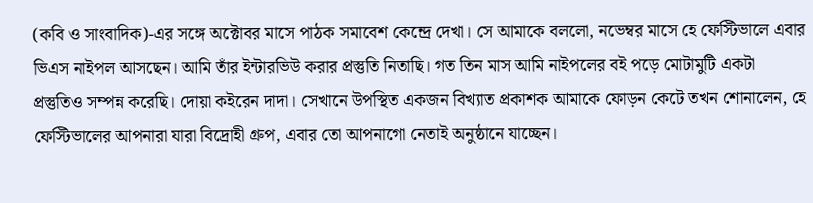(কবি ও সাংবাদিক)-এর সঙ্গে অক্টোবর মাসে পাঠক সমাবেশ কেন্দ্রে দেখা। সে আমাকে বললো, নভেম্বর মাসে হে ফেস্টিভালে এবার ভিএস নাইপল আসছেন। আমি তাঁর ইন্টারভিউ করার প্রস্তুতি নিতাছি। গত তিন মাস আমি নাইপলের বই পড়ে মোটামুটি একটা প্রস্তুতিও সম্পন্ন করেছি। দোয়া কইরেন দাদা। সেখানে উপস্থিত একজন বিখ্যাত প্রকাশক আমাকে ফোড়ন কেটে তখন শোনালেন, হে ফেস্টিভালের আপনারা যারা বিদ্রোহী গ্রুপ, এবার তো আপনাগো নেতাই অনুষ্ঠানে যাচ্ছেন।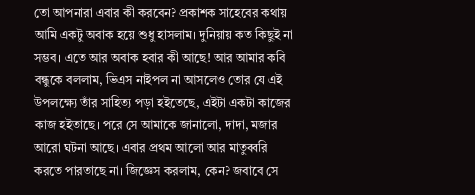তো আপনারা এবার কী করবেন? প্রকাশক সাহেবের কথায় আমি একটু অবাক হয়ে শুধু হাসলাম। দুনিয়ায় কত কিছুই না সম্ভব। এতে আর অবাক হবার কী আছে! আর আমার কবি বন্ধুকে বললাম, ভিএস নাইপল না আসলেও তোর যে এই উপলক্ষ্যে তাঁর সাহিত্য পড়া হইতেছে, এইটা একটা কাজের কাজ হইতাছে। পরে সে আমাকে জানালো, দাদা, মজার আরো ঘটনা আছে। এবার প্রথম আলো আর মাতুব্বরি করতে পারতাছে না। জিজ্ঞেস করলাম, কেন? জবাবে সে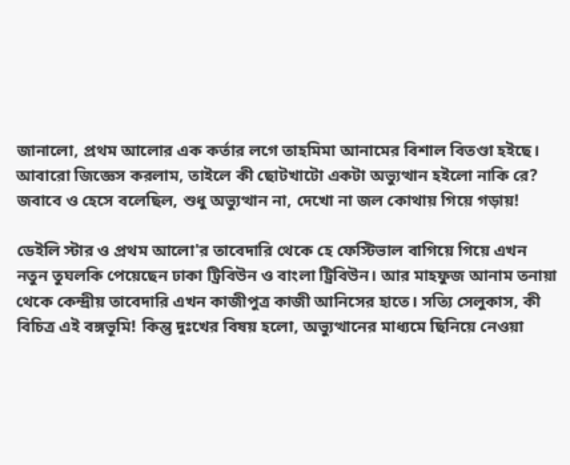জানালো, প্রথম আলোর এক কর্তার লগে তাহমিমা আনামের বিশাল বিতণ্ডা হইছে। আবারো জিজ্ঞেস করলাম, তাইলে কী ছোটখাটো একটা অভ্যুত্থান হইলো নাকি রে? জবাবে ও হেসে বলেছিল, শুধু অভ্যুত্থান না, দেখো না জল কোথায় গিয়ে গড়ায়!

ডেইলি স্টার ও প্রথম আলো'র তাবেদারি থেকে হে ফেস্টিভাল বাগিয়ে গিয়ে এখন নতুন তুঘলকি পেয়েছেন ঢাকা ট্রিবিউন ও বাংলা ট্রিবিউন। আর মাহফুজ আনাম তনায়া থেকে কেন্দ্রীয় তাবেদারি এখন কাজীপুত্র কাজী আনিসের হাতে। সত্যি সেলুকাস, কী বিচিত্র এই বঙ্গভূমি! কিন্তু দুঃখের বিষয় হলো, অভ্যুত্থানের মাধ্যমে ছিনিয়ে নেওয়া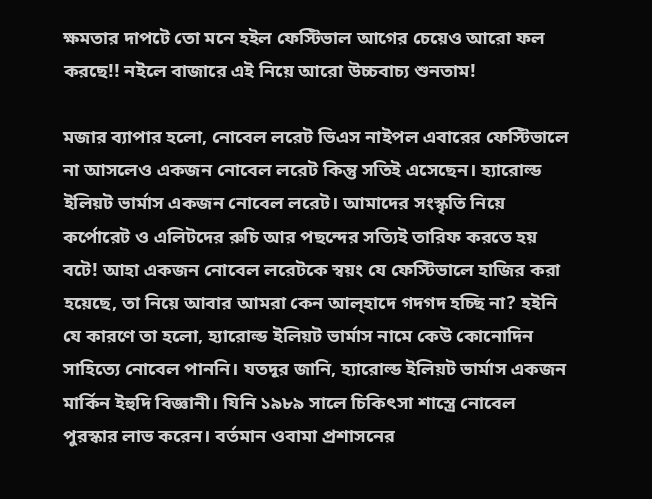ক্ষমতার দাপটে তো মনে হইল ফেস্টিভাল আগের চেয়েও আরো ফল করছে!! নইলে বাজারে এই নিয়ে আরো উচ্চবাচ্য শুনতাম!

মজার ব্যাপার হলো, নোবেল লরেট ভিএস নাইপল এবারের ফেস্টিভালে না আসলেও একজন নোবেল লরেট কিন্তু সতিই এসেছেন। হ্যারোল্ড ইলিয়ট ভার্মাস একজন নোবেল লরেট। আমাদের সংস্কৃতি নিয়ে কর্পোরেট ও এলিটদের রুচি আর পছন্দের সত্যিই তারিফ করতে হয় বটে! আহা একজন নোবেল লরেটকে স্বয়ং যে ফেস্টিভালে হাজির করা হয়েছে, তা নিয়ে আবার আমরা কেন আল্হাদে গদগদ হচ্ছি না? হইনি যে কারণে তা হলো, হ্যারোল্ড ইলিয়ট ভার্মাস নামে কেউ কোনোদিন সাহিত্যে নোবেল পাননি। যতদূর জানি, হ্যারোল্ড ইলিয়ট ভার্মাস একজন মার্কিন ইহুদি বিজ্ঞানী। যিনি ১৯৮৯ সালে চিকিৎসা শাস্ত্রে নোবেল পুরস্কার লাভ করেন। বর্তমান ওবামা প্রশাসনের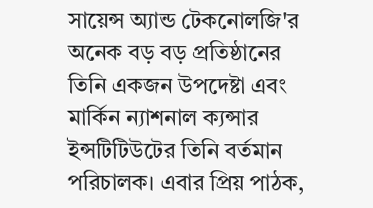সায়েন্স অ্যান্ড টেকনোলজি'র অনেক বড় বড় প্রতিষ্ঠানের তিনি একজন উপদেষ্টা এবং মার্কিন ন্যাশনাল ক্যন্সার ইন্সটিটিউটের তিনি বর্তমান পরিচালক। এবার প্রিয় পাঠক,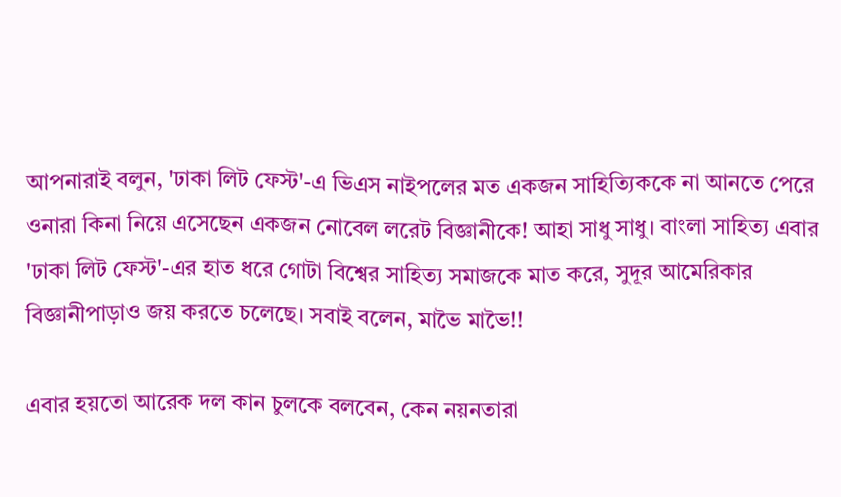আপনারাই বলুন, 'ঢাকা লিট ফেস্ট'-এ ভিএস নাইপলের মত একজন সাহিত্যিককে না আনতে পেরে ওনারা কিনা নিয়ে এসেছেন একজন নোবেল লরেট বিজ্ঞানীকে! আহা সাধু সাধু। বাংলা সাহিত্য এবার 'ঢাকা লিট ফেস্ট'-এর হাত ধরে গোটা বিশ্বের সাহিত্য সমাজকে মাত করে, সুদূর আমেরিকার বিজ্ঞানীপাড়াও জয় করতে চলেছে। সবাই বলেন, মাভৈ মাভৈ!!

এবার হয়তো আরেক দল কান চুলকে বলবেন, কেন নয়নতারা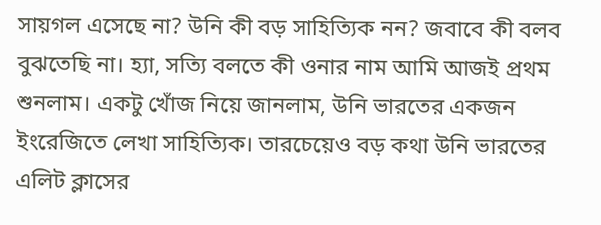সায়গল এসেছে না? উনি কী বড় সাহিত্যিক নন? জবাবে কী বলব বুঝতেছি না। হ্যা, সত্যি বলতে কী ওনার নাম আমি আজই প্রথম শুনলাম। একটু খোঁজ নিয়ে জানলাম, উনি ভারতের একজন ইংরেজিতে লেখা সাহিত্যিক। তারচেয়েও বড় কথা উনি ভারতের এলিট ক্লাসের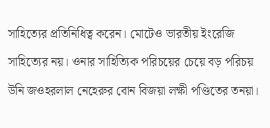সাহিত্যের প্রতিনিধিত্ব করেন। মোটেও ভারতীয় ইংরেজি সাহিত্যের নয়। ওনার সাহিত্যিক পরিচয়ের চেয়ে বড় পরিচয় উনি জওহরলাল নেহেরুর বোন বিজয়া লক্ষী পণ্ডিতের তনয়া।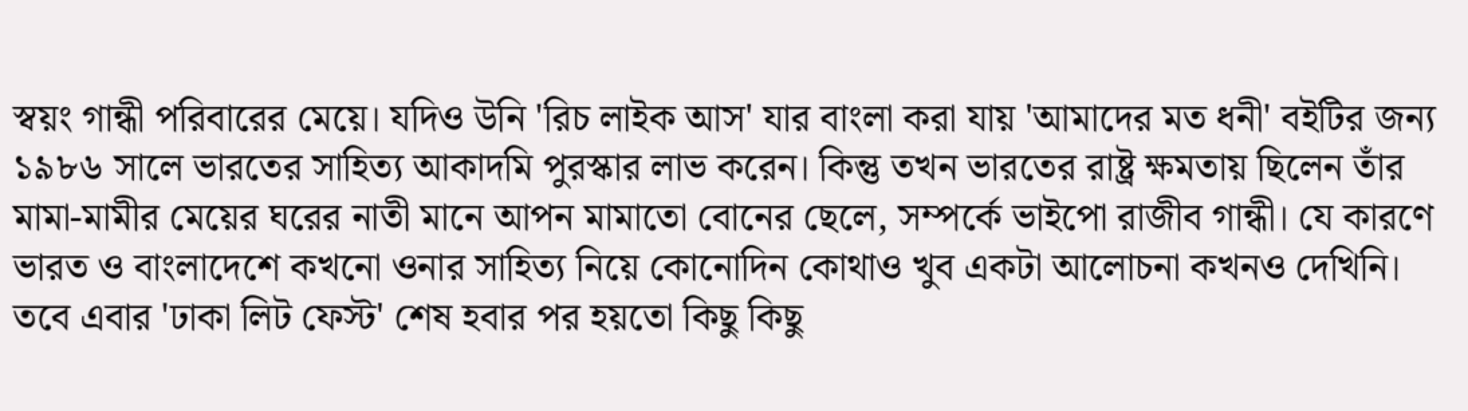স্বয়ং গান্ধী পরিবারের মেয়ে। যদিও উনি 'রিচ লাইক আস' যার বাংলা করা যায় 'আমাদের মত ধনী' বইটির জন্য ১৯৮৬ সালে ভারতের সাহিত্য আকাদমি পুরস্কার লাভ করেন। কিন্তু তখন ভারতের রাষ্ট্র ক্ষমতায় ছিলেন তাঁর মামা-মামীর মেয়ের ঘরের নাতী মানে আপন মামাতো বোনের ছেলে, সম্পর্কে ভাইপো রাজীব গান্ধী। যে কারণে ভারত ও বাংলাদেশে কখনো ওনার সাহিত্য নিয়ে কোনোদিন কোথাও খুব একটা আলোচনা কখনও দেখিনি। তবে এবার 'ঢাকা লিট ফেস্ট' শেষ হবার পর হয়তো কিছু কিছু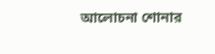আলোচনা শোনার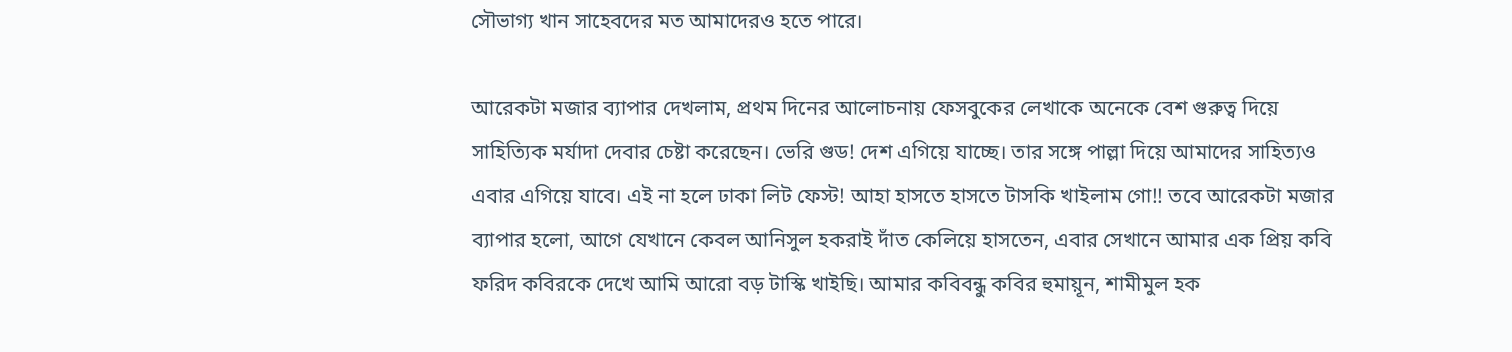সৌভাগ্য খান সাহেবদের মত আমাদেরও হতে পারে।

আরেকটা মজার ব্যাপার দেখলাম, প্রথম দিনের আলোচনায় ফেসবুকের লেখাকে অনেকে বেশ গুরুত্ব দিয়ে সাহিত্যিক মর্যাদা দেবার চেষ্টা করেছেন। ভেরি গুড! দেশ এগিয়ে যাচ্ছে। তার সঙ্গে পাল্লা দিয়ে আমাদের সাহিত্যও এবার এগিয়ে যাবে। এই না হলে ঢাকা লিট ফেস্ট! আহা হাসতে হাসতে টাসকি খাইলাম গো!! তবে আরেকটা মজার ব্যাপার হলো, আগে যেখানে কেবল আনিসুল হকরাই দাঁত কেলিয়ে হাসতেন, এবার সেখানে আমার এক প্রিয় কবি ফরিদ কবিরকে দেখে আমি আরো বড় টাস্কি খাইছি। আমার কবিবন্ধু কবির হুমায়ূন, শামীমুল হক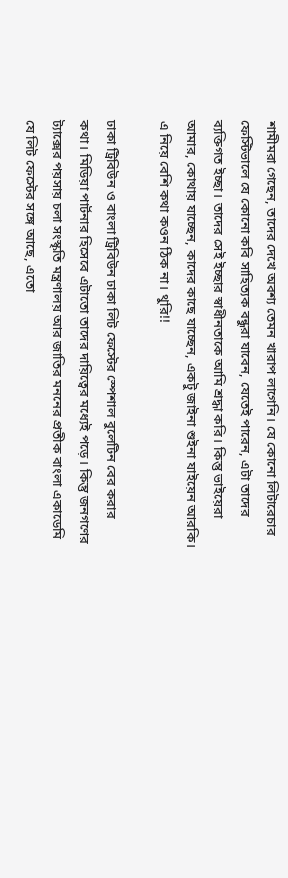শামীমরা গেছেন, তাদের দেখে অবশ্য তেমন খারাপ লাগেনি। যে কোনো লিটারেচার ফেস্টিভালে যে কোনো কবি সাহিত্যক বন্ধুরা যাবেন, যেতেই পারেন, এটা তাদের ব্যক্তিগত ইচ্ছা। তাদের সেই ইচ্ছার স্বাধীনতাকে আমি শ্রদ্ধা করি। কিন্তু ভাইয়েরা আমার, কোথায় যাচ্ছেন, কাদের কাছে যাচ্ছেন, একটু জাইনা শুইনা যাইয়েন আরকি। এ নিয়ে বেশি কথা কওন ঠিক না। থুরি!!

ঢাকা ট্রিবিউন ও বাংলা ট্রিবিউন ঢাকা লিট ফেস্টের স্পেশাল বুলেটিন বের করার কথা। মিডিয়া পার্টনার হিসেবে এটাতো তাদের দায়িত্বের মধ্যেই পড়ে। কিন্তু জনগণের ট্যাক্সের পয়সায় চলা সংস্কৃতি মন্ত্রণালয় আর জাতির মননের প্রতীক বাংলা একাডেমি যে লিট ফেস্টের সঙ্গে আছে, এতো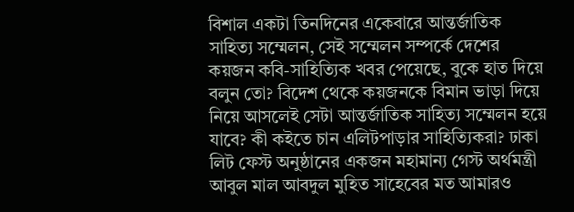বিশাল একটা তিনদিনের একেবারে আন্তর্জাতিক সাহিত্য সম্মেলন, সেই সম্মেলন সম্পর্কে দেশের কয়জন কবি-সাহিত্যিক খবর পেয়েছে, বুকে হাত দিয়ে বলুন তো? বিদেশ থেকে কয়জনকে বিমান ভাড়া দিয়ে নিয়ে আসলেই সেটা আন্তর্জাতিক সাহিত্য সম্মেলন হয়ে যাবে? কী কইতে চান এলিটপাড়ার সাহিত্যিকরা? ঢাকা লিট ফেস্ট অনুষ্ঠানের একজন মহামান্য গেস্ট অর্থমন্ত্রী আবুল মাল আবদুল মুহিত সাহেবের মত আমারও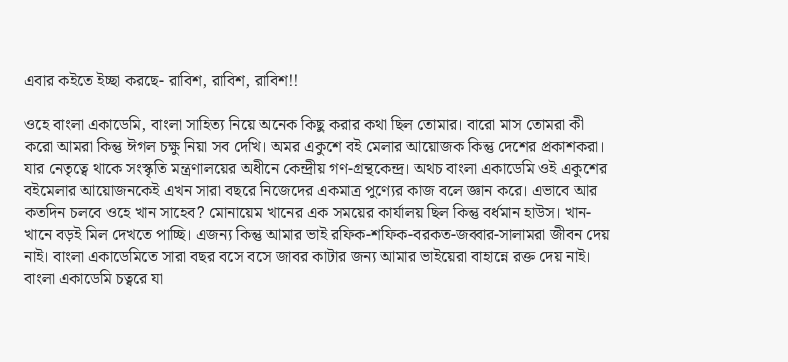এবার কইতে ইচ্ছা করছে- রাবিশ, রাবিশ, রাবিশ!!

ওহে বাংলা একাডেমি, বাংলা সাহিত্য নিয়ে অনেক কিছু করার কথা ছিল তোমার। বারো মাস তোমরা কী করো আমরা কিন্তু ঈগল চক্ষু নিয়া সব দেখি। অমর একুশে বই মেলার আয়োজক কিন্তু দেশের প্রকাশকরা। যার নেতৃত্বে থাকে সংস্কৃতি মন্ত্রণালয়ের অধীনে কেন্দ্রীয় গণ-গ্রন্থকেন্দ্র। অথচ বাংলা একাডেমি ওই একুশের বইমেলার আয়োজনকেই এখন সারা বছরে নিজেদের একমাত্র পুণ্যের কাজ বলে জ্ঞান করে। এভাবে আর কতদিন চলবে ওহে খান সাহেব? মোনায়েম খানের এক সময়ের কার্যালয় ছিল কিন্তু বর্ধমান হাউস। খান-খানে বড়ই মিল দেখতে পাচ্ছি। এজন্য কিন্তু আমার ভাই রফিক-শফিক-বরকত-জব্বার-সালামরা জীবন দেয় নাই। বাংলা একাডেমিতে সারা বছর বসে বসে জাবর কাটার জন্য আমার ভাইয়েরা বাহান্নে রক্ত দেয় নাই। বাংলা একাডেমি চত্বরে যা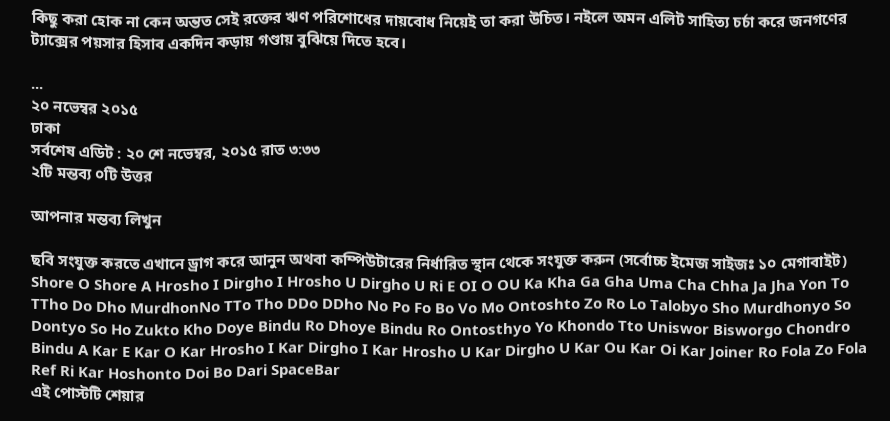কিছু করা হোক না কেন অন্তত সেই রক্তের ঋণ পরিশোধের দায়বোধ নিয়েই তা করা উচিত। নইলে অমন এলিট সাহিত্য চর্চা করে জনগণের ট্যাক্সের পয়সার হিসাব একদিন কড়ায় গণ্ডায় বুঝিয়ে দিতে হবে।

...
২০ নভেম্বর ২০১৫
ঢাকা
সর্বশেষ এডিট : ২০ শে নভেম্বর, ২০১৫ রাত ৩:৩৩
২টি মন্তব্য ০টি উত্তর

আপনার মন্তব্য লিখুন

ছবি সংযুক্ত করতে এখানে ড্রাগ করে আনুন অথবা কম্পিউটারের নির্ধারিত স্থান থেকে সংযুক্ত করুন (সর্বোচ্চ ইমেজ সাইজঃ ১০ মেগাবাইট)
Shore O Shore A Hrosho I Dirgho I Hrosho U Dirgho U Ri E OI O OU Ka Kha Ga Gha Uma Cha Chha Ja Jha Yon To TTho Do Dho MurdhonNo TTo Tho DDo DDho No Po Fo Bo Vo Mo Ontoshto Zo Ro Lo Talobyo Sho Murdhonyo So Dontyo So Ho Zukto Kho Doye Bindu Ro Dhoye Bindu Ro Ontosthyo Yo Khondo Tto Uniswor Bisworgo Chondro Bindu A Kar E Kar O Kar Hrosho I Kar Dirgho I Kar Hrosho U Kar Dirgho U Kar Ou Kar Oi Kar Joiner Ro Fola Zo Fola Ref Ri Kar Hoshonto Doi Bo Dari SpaceBar
এই পোস্টটি শেয়ার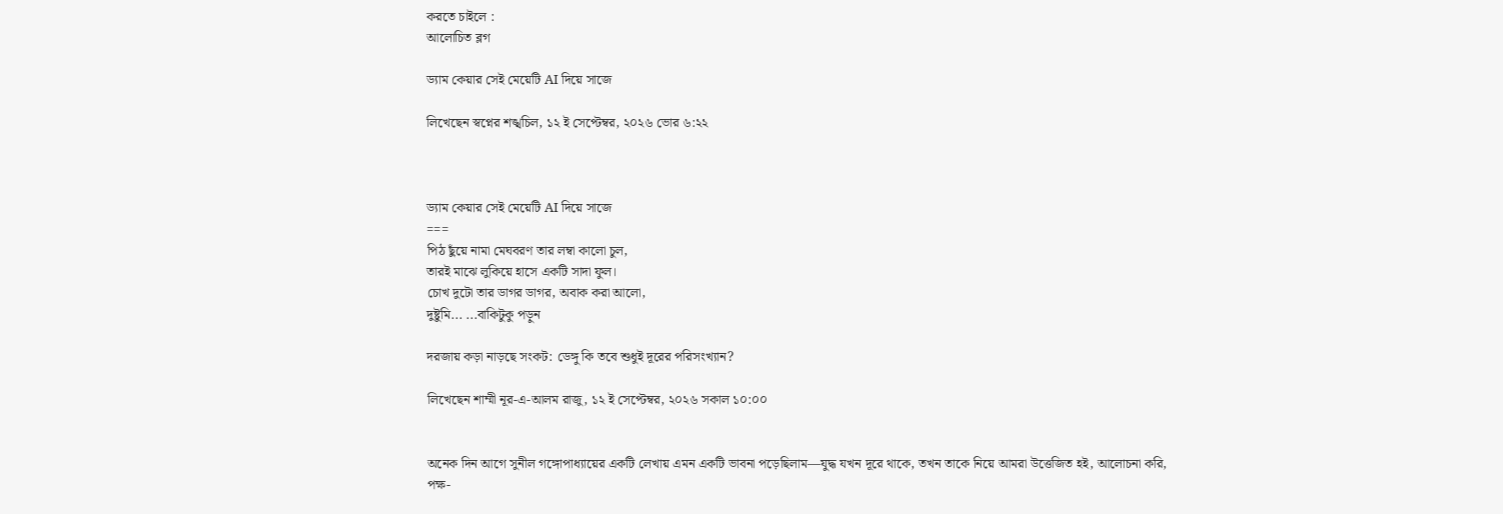করতে চাইলে :
আলোচিত ব্লগ

ড্যাম কেয়ার সেই মেয়েটি AI দিয়ে সাজে

লিখেছেন স্বপ্নের শঙ্খচিল, ১২ ই সেপ্টেম্বর, ২০২৬ ভোর ৬:২২



ড্যাম কেয়ার সেই মেয়েটি AI দিয়ে সাজে
===
পিঠ ছুঁয়ে নামা মেঘবরণ তার লম্বা কালো চুল,
তারই মাঝে লুকিয়ে হাসে একটি সাদা ফুল।
চোখ দুটো তার ডাগর ডাগর, অবাক করা আলো,
দুষ্টুমি... ...বাকিটুকু পড়ুন

দরজায় কড়া নাড়ছে সংকট: ডেঙ্গু কি তবে শুধুই দূরের পরিসংখ্যান?

লিখেছেন শাম্মী নূর-এ-আলম রাজু, ১২ ই সেপ্টেম্বর, ২০২৬ সকাল ১০:০০


অনেক দিন আগে সুনীল গঙ্গোপাধ্যায়ের একটি লেখায় এমন একটি ভাবনা পড়েছিলাম—যুদ্ধ যখন দূরে থাকে, তখন তাকে নিয়ে আমরা উত্তেজিত হই, আলোচনা করি, পক্ষ-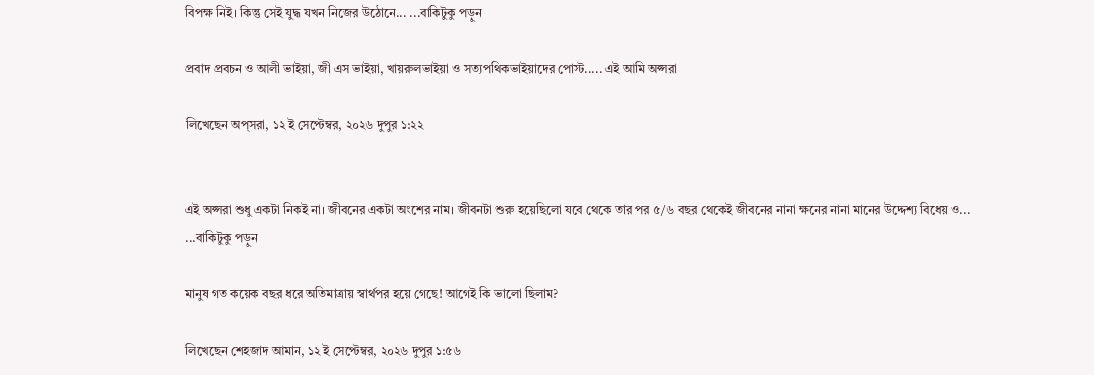বিপক্ষ নিই। কিন্তু সেই যুদ্ধ যখন নিজের উঠোনে... ...বাকিটুকু পড়ুন

প্রবাদ প্রবচন ও আলী ভাইয়া, জী এস ভাইয়া, খায়রুলভাইয়া ও সত্যপথিকভাইয়াদের পোস্ট..... এই আমি অপ্সরা

লিখেছেন অপ্‌সরা, ১২ ই সেপ্টেম্বর, ২০২৬ দুপুর ১:২২


এই অপ্সরা শুধু একটা নিকই না। জীবনের একটা অংশের নাম। জীবনটা শুরু হয়েছিলো যবে থেকে তার পর ৫/৬ বছর থেকেই জীবনের নানা ক্ষনের নানা মানের উদ্দেশ্য বিধেয় ও... ...বাকিটুকু পড়ুন

মানুষ গত কয়েক বছর ধরে অতিমাত্রায় স্বার্থপর হয়ে গেছে! আগেই কি ভালো ছিলাম?

লিখেছেন শেহজাদ আমান, ১২ ই সেপ্টেম্বর, ২০২৬ দুপুর ১:৫৬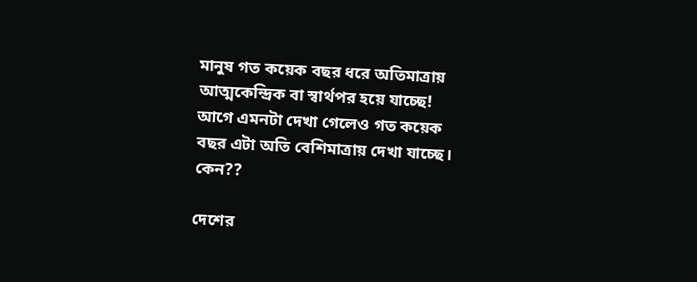মানুষ গত কয়েক বছর ধরে অতিমাত্রায় আত্মকেন্দ্রিক বা স্বার্থপর হয়ে যাচ্ছে! আগে এমনটা দেখা গেলেও গত কয়েক বছর এটা অতি বেশিমাত্রায় দেখা যাচ্ছে। কেন??

দেশের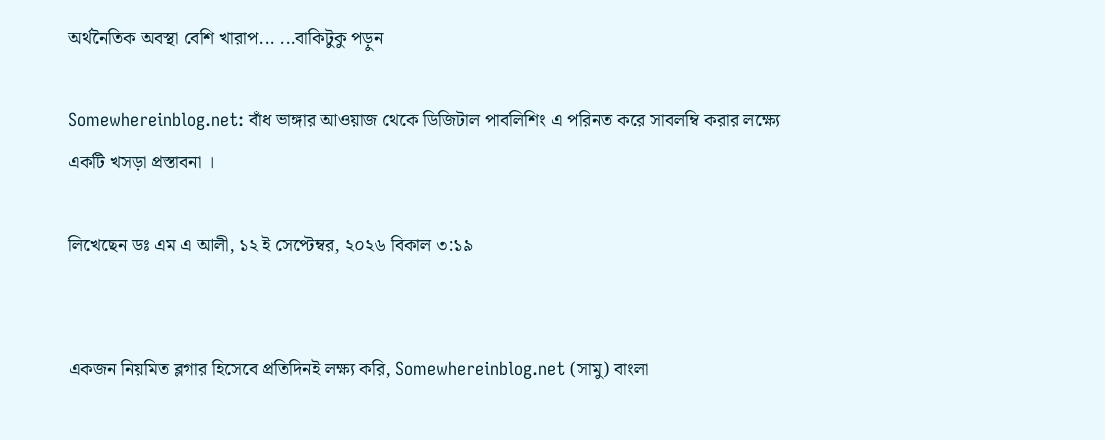অর্থনৈতিক অবস্থা বেশি খারাপ... ...বাকিটুকু পড়ুন

Somewhereinblog.net: বাঁধ ভাঙ্গার আওয়াজ থেকে ডিজিটাল পাবলিশিং এ পরিনত করে সাবলম্বি করার লক্ষ্যে একটি খসড়া প্রস্তাবনা ।

লিখেছেন ডঃ এম এ আলী, ১২ ই সেপ্টেম্বর, ২০২৬ বিকাল ৩:১৯


একজন নিয়মিত ব্লগার হিসেবে প্রতিদিনই লক্ষ্য করি, Somewhereinblog.net (সামু) বাংলা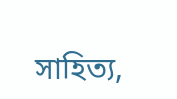সাহিত্য,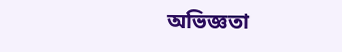অভিজ্ঞতা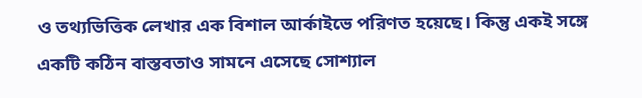ও তথ্যভিত্তিক লেখার এক বিশাল আর্কাইভে পরিণত হয়েছে। কিন্তু একই সঙ্গে একটি কঠিন বাস্তবতাও সামনে এসেছে সোশ্যাল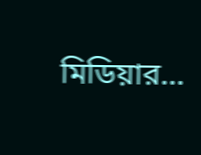মিডিয়ার...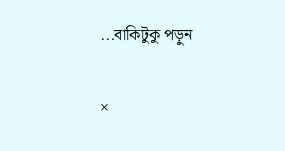...বাকিটুকু পড়ুন

×